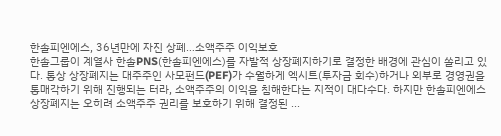한솔피엔에스, 36년만에 자진 상폐…소액주주 이익보호
한솔그룹이 계열사 한솔PNS(한솔피엔에스)를 자발적 상장폐지하기로 결정한 배경에 관심이 쏠리고 있다. 통상 상장폐지는 대주주인 사모펀드(PEF)가 수월하게 엑시트(투자금 회수)하거나 외부로 경영권을 통매각하기 위해 진행되는 터라, 소액주주의 이익을 침해한다는 지적이 대다수다. 하지만 한솔피엔에스 상장폐지는 오히려 소액주주 권리를 보호하기 위해 결정된 ...